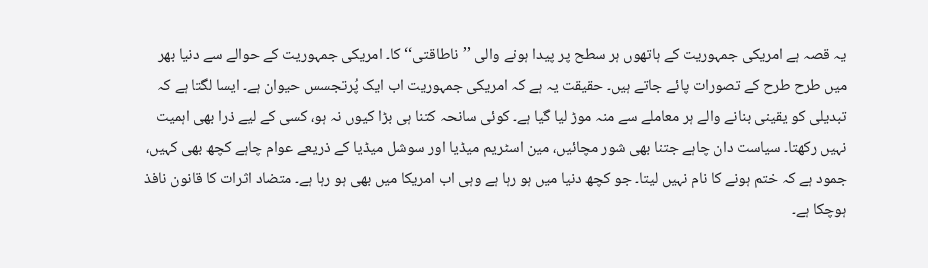یہ قصہ ہے امریکی جمہوریت کے ہاتھوں ہر سطح پر پیدا ہونے والی ’’ناطاقتی‘‘ کا۔ امریکی جمہوریت کے حوالے سے دنیا بھر میں طرح طرح کے تصورات پائے جاتے ہیں۔ حقیقت یہ ہے کہ امریکی جمہوریت اب ایک پُرتجسس حیوان ہے۔ ایسا لگتا ہے کہ تبدیلی کو یقینی بنانے والے ہر معاملے سے منہ موڑ لیا گیا ہے۔ کوئی سانحہ کتنا ہی بڑا کیوں نہ ہو، کسی کے لیے ذرا بھی اہمیت نہیں رکھتا۔ سیاست دان چاہے جتنا بھی شور مچائیں، مین اسٹریم میڈیا اور سوشل میڈیا کے ذریعے عوام چاہے کچھ بھی کہیں، جمود ہے کہ ختم ہونے کا نام نہیں لیتا۔ جو کچھ دنیا میں ہو رہا ہے وہی اب امریکا میں بھی ہو رہا ہے۔ متضاد اثرات کا قانون نافذ ہوچکا ہے۔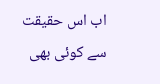اب اس حقیقت سے کوئی بھی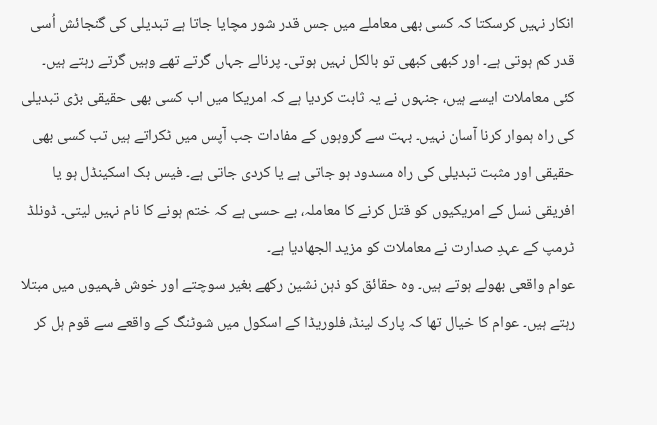انکار نہیں کرسکتا کہ کسی بھی معاملے میں جس قدر شور مچایا جاتا ہے تبدیلی کی گنجائش اُسی قدر کم ہوتی ہے۔ اور کبھی کبھی تو بالکل نہیں ہوتی۔ پرنالے جہاں گرتے تھے وہیں گرتے رہتے ہیں۔
کئی معاملات ایسے ہیں، جنہوں نے یہ ثابت کردیا ہے کہ امریکا میں اب کسی بھی حقیقی بڑی تبدیلی کی راہ ہموار کرنا آسان نہیں۔ بہت سے گروہوں کے مفادات جب آپس میں ٹکراتے ہیں تب کسی بھی حقیقی اور مثبت تبدیلی کی راہ مسدود ہو جاتی ہے یا کردی جاتی ہے۔ فیس بک اسکینڈل ہو یا افریقی نسل کے امریکیوں کو قتل کرنے کا معاملہ، بے حسی ہے کہ ختم ہونے کا نام نہیں لیتی۔ ڈونلڈ ٹرمپ کے عہدِ صدارت نے معاملات کو مزید الجھادیا ہے۔
عوام واقعی بھولے ہوتے ہیں۔ وہ حقائق کو ذہن نشین رکھے بغیر سوچتے اور خوش فہمیوں میں مبتلا رہتے ہیں۔ عوام کا خیال تھا کہ پارک لینڈ، فلوریڈا کے اسکول میں شوٹنگ کے واقعے سے قوم ہل کر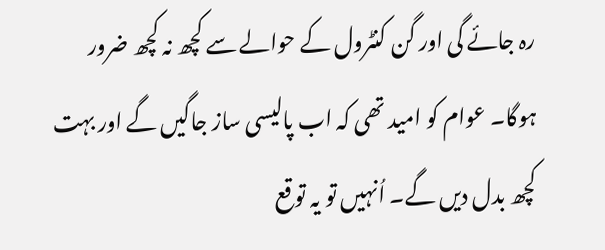رہ جائے گی اور گن کنٹرول کے حوالے سے کچھ نہ کچھ ضرور ہوگا۔ عوام کو امید تھی کہ اب پالیسی ساز جاگیں گے اور بہت کچھ بدل دیں گے۔ اُنہیں تو یہ توقع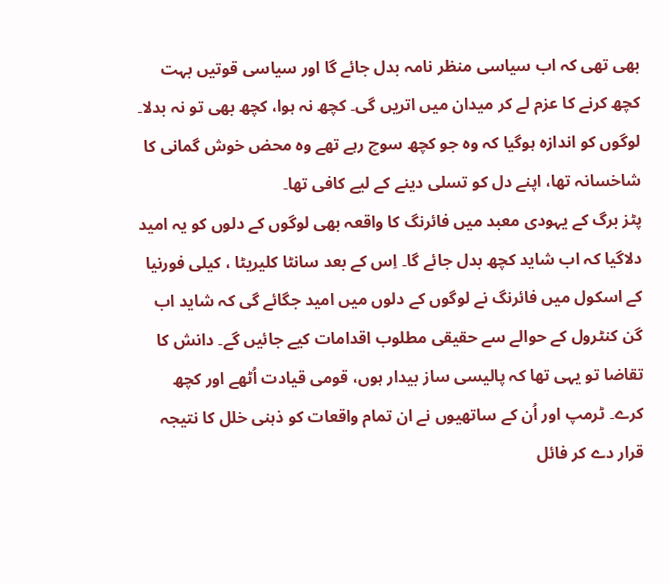بھی تھی کہ اب سیاسی منظر نامہ بدل جائے گا اور سیاسی قوتیں بہت کچھ کرنے کا عزم لے کر میدان میں اتریں گی۔ کچھ نہ ہوا، کچھ بھی تو نہ بدلا۔ لوگوں کو اندازہ ہوگیا کہ وہ جو کچھ سوچ رہے تھے وہ محض خوش گمانی کا شاخسانہ تھا، اپنے دل کو تسلی دینے کے لیے کافی تھا۔
پٹز برگ کے یہودی معبد میں فائرنگ کا واقعہ بھی لوگوں کے دلوں کو یہ امید دلاگیا کہ اب شاید کچھ بدل جائے گا۔ اِس کے بعد سانٹا کلیریٹا ، کیلی فورنیا کے اسکول میں فائرنگ نے لوگوں کے دلوں میں امید جگائے گی کہ شاید اب گن کنٹرول کے حوالے سے حقیقی مطلوب اقدامات کیے جائیں گے۔ دانش کا تقاضا تو یہی تھا کہ پالیسی ساز بیدار ہوں، قومی قیادت اُٹھے اور کچھ کرے۔ ٹرمپ اور اُن کے ساتھیوں نے ان تمام واقعات کو ذہنی خلل کا نتیجہ قرار دے کر فائل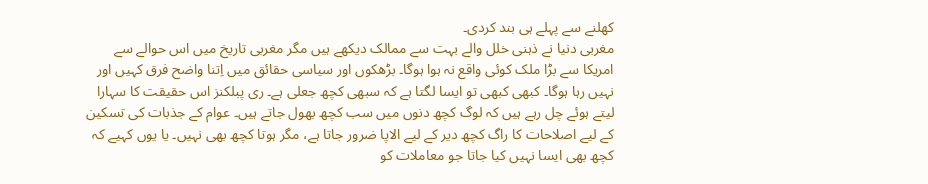کھلنے سے پہلے ہی بند کردی۔
مغربی دنیا نے ذہنی خلل والے بہت سے ممالک دیکھے ہیں مگر مغربی تاریخ میں اس حوالے سے امریکا سے بڑا ملک کوئی واقع نہ ہوا ہوگا۔ بڑھکوں اور سیاسی حقائق میں اِتنا واضح فرق کہیں اور نہیں رہا ہوگا۔ کبھی کبھی تو ایسا لگتا ہے کہ سبھی کچھ جعلی ہے۔ ری پبلکنز اس حقیقت کا سہارا لیتے ہوئے چل رہے ہیں کہ لوگ کچھ دنوں میں سب کچھ بھول جاتے ہیں۔ عوام کے جذبات کی تسکین کے لیے اصلاحات کا راگ کچھ دیر کے لیے الاپا ضرور جاتا ہے، مگر ہوتا کچھ بھی نہیں۔ یا یوں کہیے کہ کچھ بھی ایسا نہیں کیا جاتا جو معاملات کو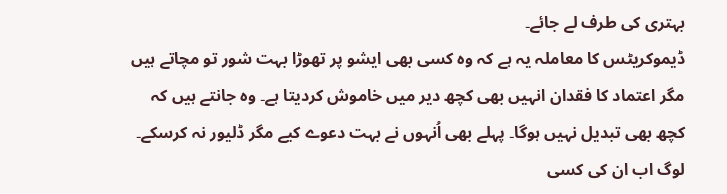بہتری کی طرف لے جائے۔
ڈیموکریٹس کا معاملہ یہ ہے کہ وہ کسی بھی ایشو پر تھوڑا بہت شور تو مچاتے ہیں مگر اعتماد کا فقدان انہیں بھی کچھ دیر میں خاموش کردیتا ہے۔ وہ جانتے ہیں کہ کچھ بھی تبدیل نہیں ہوگا۔ پہلے بھی اُنہوں نے بہت دعوے کیے مگر ڈلیور نہ کرسکے۔ لوگ اب ان کی کسی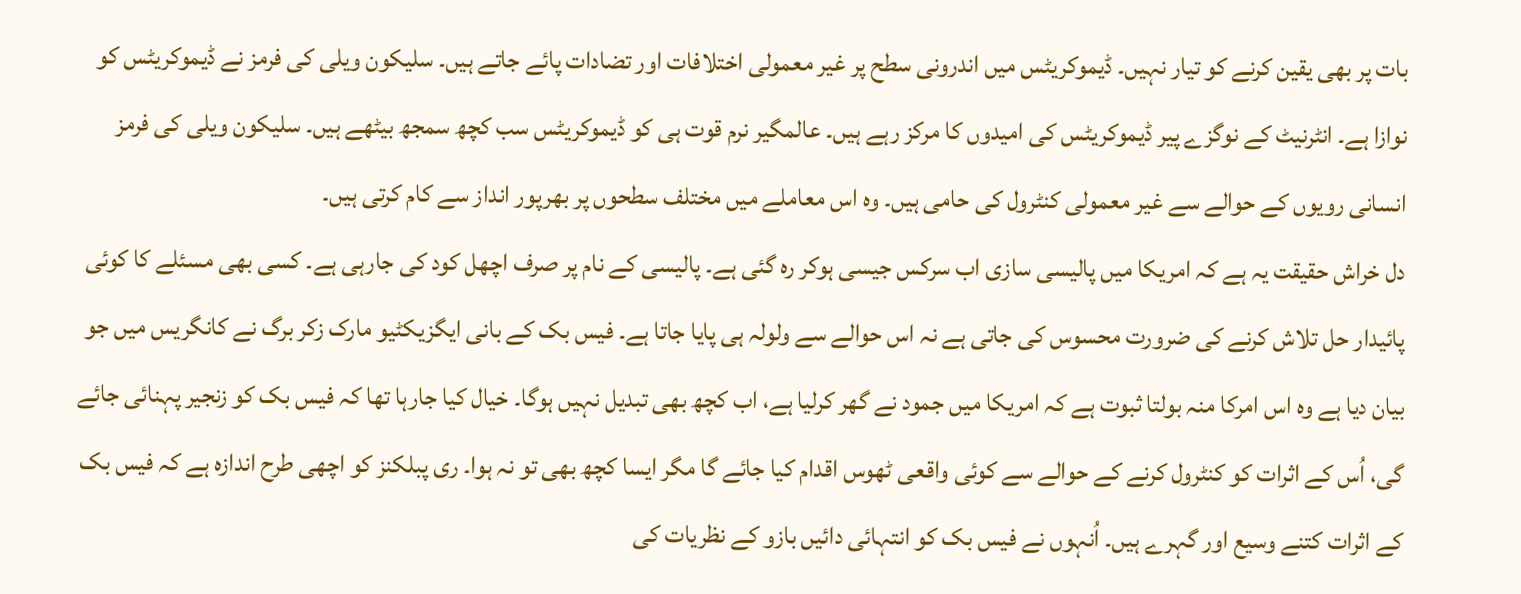بات پر بھی یقین کرنے کو تیار نہیں۔ ڈیموکریٹس میں اندرونی سطح پر غیر معمولی اختلافات اور تضادات پائے جاتے ہیں۔ سلیکون ویلی کی فرمز نے ڈیموکریٹس کو نوازا ہے۔ انٹرنیٹ کے نوگزے پیر ڈیموکریٹس کی امیدوں کا مرکز رہے ہیں۔ عالمگیر نرم قوت ہی کو ڈیموکریٹس سب کچھ سمجھ بیٹھے ہیں۔ سلیکون ویلی کی فرمز انسانی رویوں کے حوالے سے غیر معمولی کنٹرول کی حامی ہیں۔ وہ اس معاملے میں مختلف سطحوں پر بھرپور انداز سے کام کرتی ہیں۔
دل خراش حقیقت یہ ہے کہ امریکا میں پالیسی سازی اب سرکس جیسی ہوکر رہ گئی ہے۔ پالیسی کے نام پر صرف اچھل کود کی جارہی ہے۔ کسی بھی مسئلے کا کوئی پائیدار حل تلاش کرنے کی ضرورت محسوس کی جاتی ہے نہ اس حوالے سے ولولہ ہی پایا جاتا ہے۔ فیس بک کے بانی ایگزیکٹیو مارک زکر برگ نے کانگریس میں جو بیان دیا ہے وہ اس امرکا منہ بولتا ثبوت ہے کہ امریکا میں جمود نے گھر کرلیا ہے، اب کچھ بھی تبدیل نہیں ہوگا۔ خیال کیا جارہا تھا کہ فیس بک کو زنجیر پہنائی جائے گی، اُس کے اثرات کو کنٹرول کرنے کے حوالے سے کوئی واقعی ٹھوس اقدام کیا جائے گا مگر ایسا کچھ بھی تو نہ ہوا۔ ری پبلکنز کو اچھی طرح اندازہ ہے کہ فیس بک کے اثرات کتنے وسیع اور گہرے ہیں۔ اُنہوں نے فیس بک کو انتہائی دائیں بازو کے نظریات کی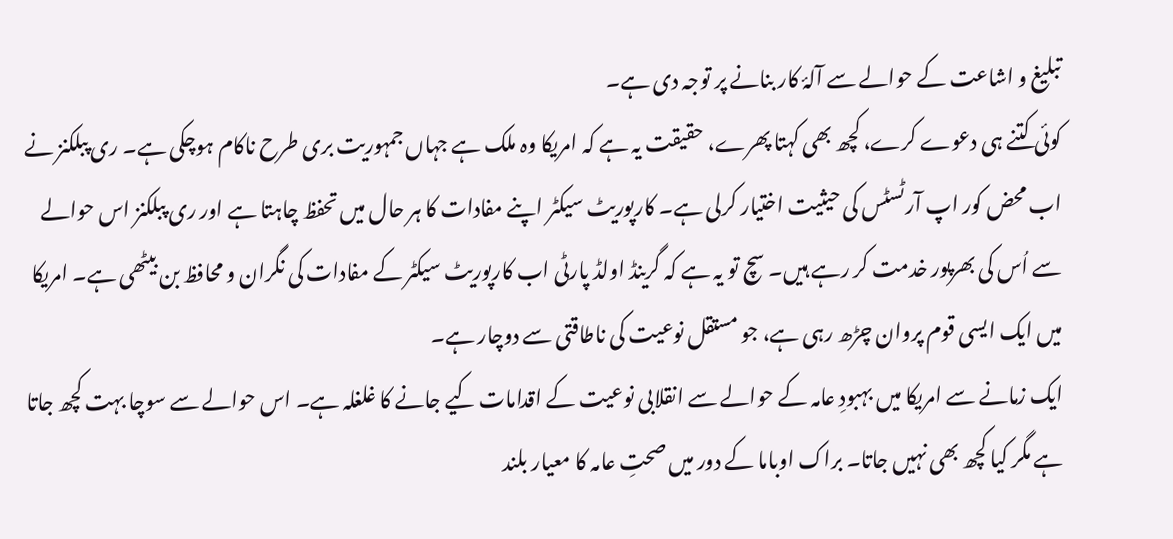تبلیغ و اشاعت کے حوالے سے آلۂ کار بنانے پر توجہ دی ہے۔
کوئی کتنے ہی دعوے کرے، کچھ بھی کہتا پھرے، حقیقت یہ ہے کہ امریکا وہ ملک ہے جہاں جمہوریت بری طرح ناکام ہوچکی ہے۔ ری پبلکنز نے اب محض کور اپ آرٹسٹس کی حیثیت اختیار کرلی ہے۔ کارپوریٹ سیکٹر اپنے مفادات کا ہر حال میں تحفظ چاہتا ہے اور ری پبلکنز اس حوالے سے اُس کی بھرپور خدمت کر رہے ہیں۔ سچ تو یہ ہے کہ گرینڈ اولڈ پارٹی اب کارپوریٹ سیکٹر کے مفادات کی نگران و محافظ بن بیٹھی ہے۔ امریکا میں ایک ایسی قوم پروان چڑھ رہی ہے، جو مستقل نوعیت کی ناطاقتی سے دوچار ہے۔
ایک زمانے سے امریکا میں بہبودِ عامہ کے حوالے سے انقلابی نوعیت کے اقدامات کیے جانے کا غلغلہ ہے۔ اس حوالے سے سوچا بہت کچھ جاتا ہے مگر کیا کچھ بھی نہیں جاتا۔ براک اوباما کے دور میں صحتِ عامہ کا معیار بلند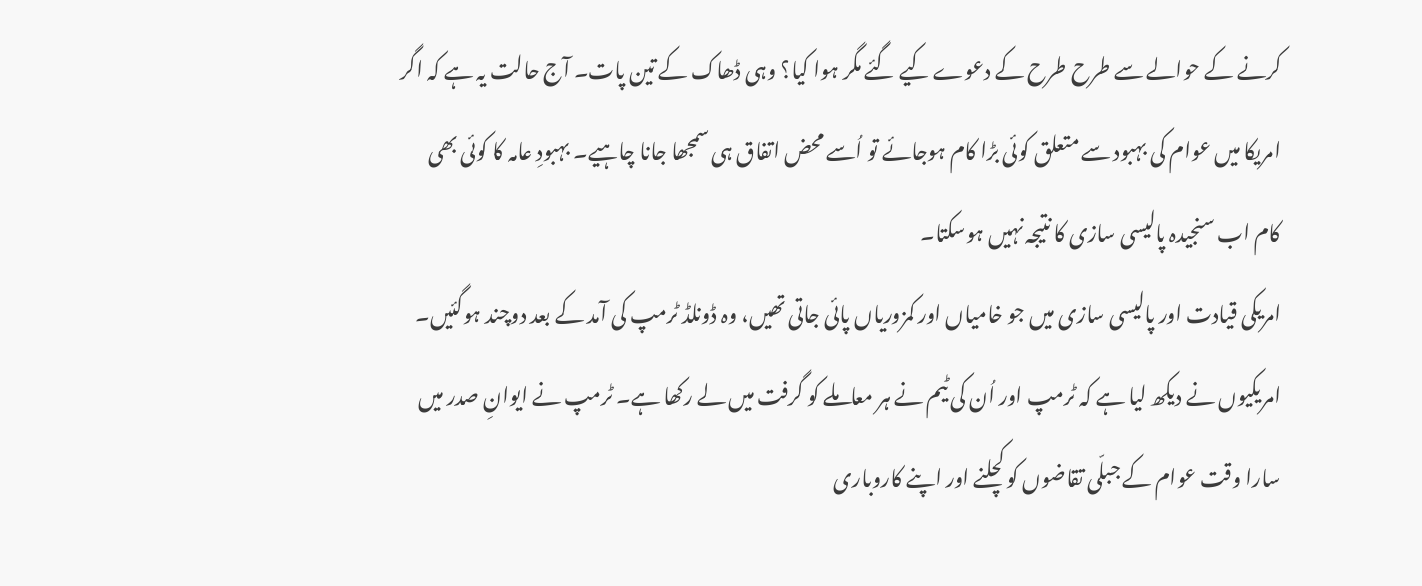کرنے کے حوالے سے طرح طرح کے دعوے کیے گئے مگر ہوا کیا؟ وہی ڈھاک کے تین پات۔ آج حالت یہ ہے کہ اگر امریکا میں عوام کی بہبود سے متعلق کوئی بڑا کام ہوجائے تو اُسے محض اتفاق ہی سمجھا جانا چاہیے۔ بہبودِ عامہ کا کوئی بھی کام اب سنجیدہ پالیسی سازی کا نتیجہ نہیں ہوسکتا۔
امریکی قیادت اور پالیسی سازی میں جو خامیاں اور کمزوریاں پائی جاتی تھیں، وہ ڈونلڈ ٹرمپ کی آمد کے بعد دوچند ہوگئیں۔ امریکیوں نے دیکھ لیا ہے کہ ٹرمپ اور اُن کی ٹیم نے ہر معاملے کو گرفت میں لے رکھا ہے۔ ٹرمپ نے ایوانِ صدر میں سارا وقت عوام کے جبلّی تقاضوں کو کچلنے اور اپنے کاروباری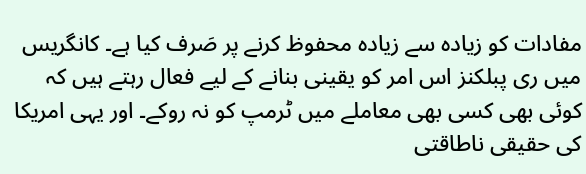مفادات کو زیادہ سے زیادہ محفوظ کرنے پر صَرف کیا ہے۔ کانگریس میں ری پبلکنز اس امر کو یقینی بنانے کے لیے فعال رہتے ہیں کہ کوئی بھی کسی بھی معاملے میں ٹرمپ کو نہ روکے۔ اور یہی امریکا کی حقیقی ناطاقتی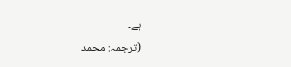ہے۔
(ترجمہ: محمد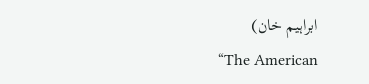ابراہیم خان)
“The American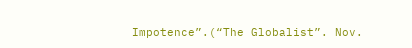Impotence”.(“The Globalist”. Nov.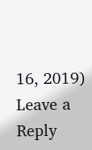16, 2019)
Leave a Reply